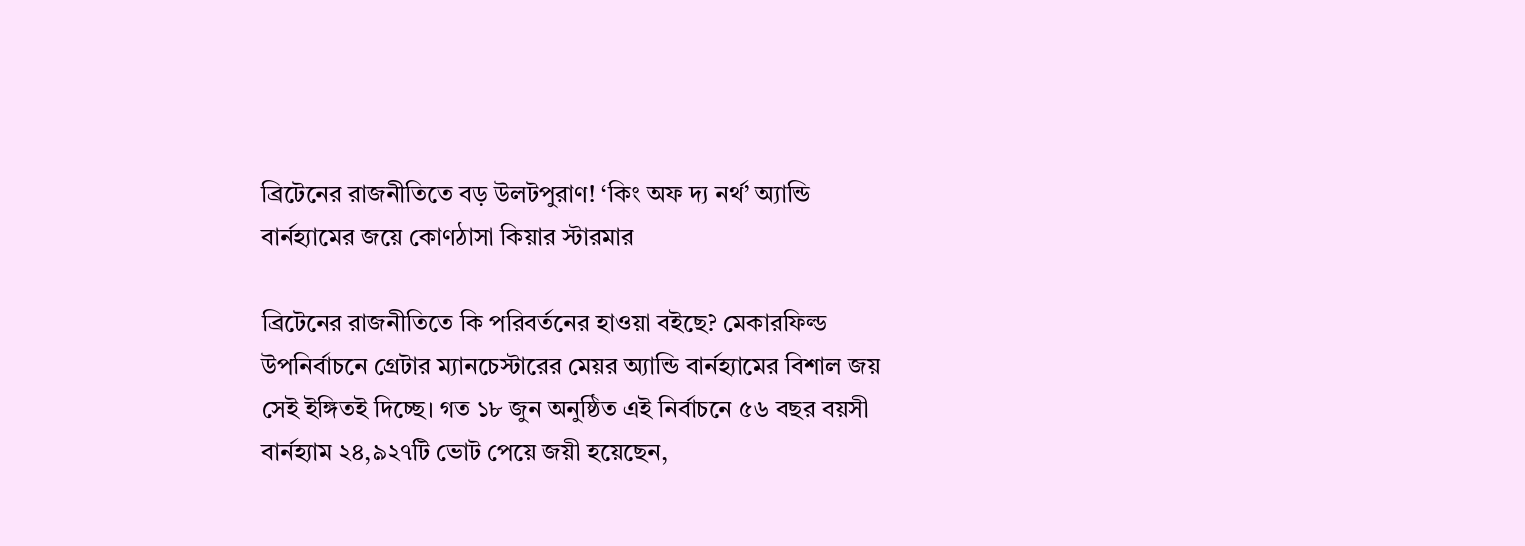ব্রিটেনের রাজনীতিতে বড় উলটপুরাণ! ‘কিং অফ দ্য নর্থ’ অ্যান্ডি বার্নহ্যামের জয়ে কোণঠাসা কিয়ার স্টারমার

ব্রিটেনের রাজনীতিতে কি পরিবর্তনের হাওয়া বইছে? মেকারফিল্ড উপনির্বাচনে গ্রেটার ম্যানচেস্টারের মেয়র অ্যান্ডি বার্নহ্যামের বিশাল জয় সেই ইঙ্গিতই দিচ্ছে। গত ১৮ জুন অনুষ্ঠিত এই নির্বাচনে ৫৬ বছর বয়সী বার্নহ্যাম ২৪,৯২৭টি ভোট পেয়ে জয়ী হয়েছেন,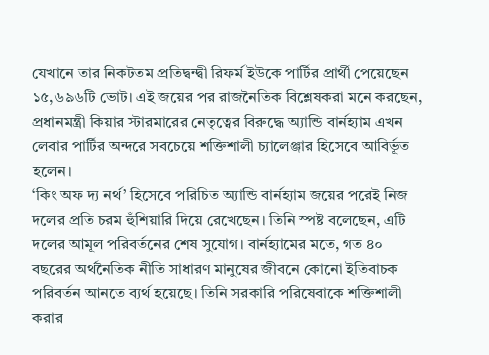যেখানে তার নিকটতম প্রতিদ্বন্দ্বী রিফর্ম ইউকে পার্টির প্রার্থী পেয়েছেন ১৫,৬৯৬টি ভোট। এই জয়ের পর রাজনৈতিক বিশ্লেষকরা মনে করছেন, প্রধানমন্ত্রী কিয়ার স্টারমারের নেতৃত্বের বিরুদ্ধে অ্যান্ডি বার্নহ্যাম এখন লেবার পার্টির অন্দরে সবচেয়ে শক্তিশালী চ্যালেঞ্জার হিসেবে আবির্ভূত হলেন।
‘কিং অফ দ্য নর্থ’ হিসেবে পরিচিত অ্যান্ডি বার্নহ্যাম জয়ের পরেই নিজ দলের প্রতি চরম হুঁশিয়ারি দিয়ে রেখেছেন। তিনি স্পষ্ট বলেছেন, এটি দলের আমূল পরিবর্তনের শেষ সুযোগ। বার্নহ্যামের মতে, গত ৪০ বছরের অর্থনৈতিক নীতি সাধারণ মানুষের জীবনে কোনো ইতিবাচক পরিবর্তন আনতে ব্যর্থ হয়েছে। তিনি সরকারি পরিষেবাকে শক্তিশালী করার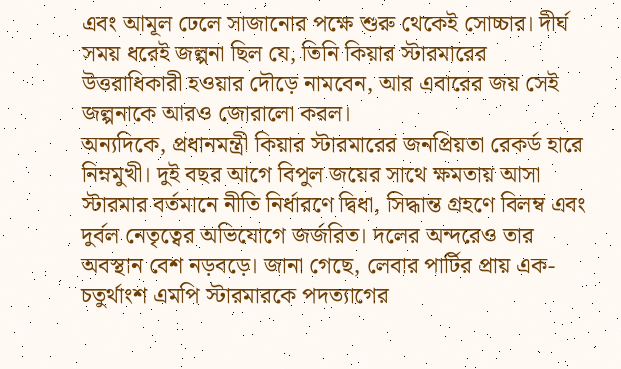এবং আমূল ঢেলে সাজানোর পক্ষে শুরু থেকেই সোচ্চার। দীর্ঘ সময় ধরেই জল্পনা ছিল যে, তিনি কিয়ার স্টারমারের উত্তরাধিকারী হওয়ার দৌড়ে নামবেন, আর এবারের জয় সেই জল্পনাকে আরও জোরালো করল।
অন্যদিকে, প্রধানমন্ত্রী কিয়ার স্টারমারের জনপ্রিয়তা রেকর্ড হারে নিম্নমুখী। দুই বছর আগে বিপুল জয়ের সাথে ক্ষমতায় আসা স্টারমার বর্তমানে নীতি নির্ধারণে দ্বিধা, সিদ্ধান্ত গ্রহণে বিলম্ব এবং দুর্বল নেতৃত্বের অভিযোগে জর্জরিত। দলের অন্দরেও তার অবস্থান বেশ নড়বড়ে। জানা গেছে, লেবার পার্টির প্রায় এক-চতুর্থাংশ এমপি স্টারমারকে পদত্যাগের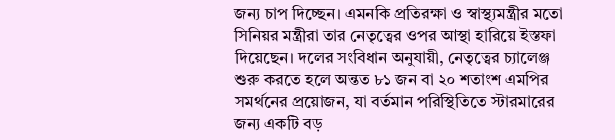জন্য চাপ দিচ্ছেন। এমনকি প্রতিরক্ষা ও স্বাস্থ্যমন্ত্রীর মতো সিনিয়র মন্ত্রীরা তার নেতৃত্বের ওপর আস্থা হারিয়ে ইস্তফা দিয়েছেন। দলের সংবিধান অনুযায়ী, নেতৃত্বের চ্যালেঞ্জ শুরু করতে হলে অন্তত ৮১ জন বা ২০ শতাংশ এমপির সমর্থনের প্রয়োজন, যা বর্তমান পরিস্থিতিতে স্টারমারের জন্য একটি বড়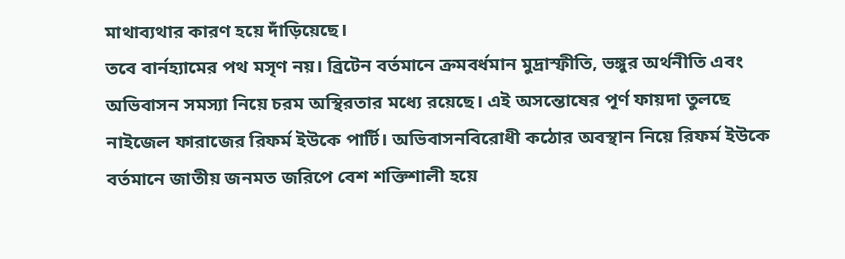মাথাব্যথার কারণ হয়ে দাঁড়িয়েছে।
তবে বার্নহ্যামের পথ মসৃণ নয়। ব্রিটেন বর্তমানে ক্রমবর্ধমান মুদ্রাস্ফীতি, ভঙ্গুর অর্থনীতি এবং অভিবাসন সমস্যা নিয়ে চরম অস্থিরতার মধ্যে রয়েছে। এই অসন্তোষের পূর্ণ ফায়দা তুলছে নাইজেল ফারাজের রিফর্ম ইউকে পার্টি। অভিবাসনবিরোধী কঠোর অবস্থান নিয়ে রিফর্ম ইউকে বর্তমানে জাতীয় জনমত জরিপে বেশ শক্তিশালী হয়ে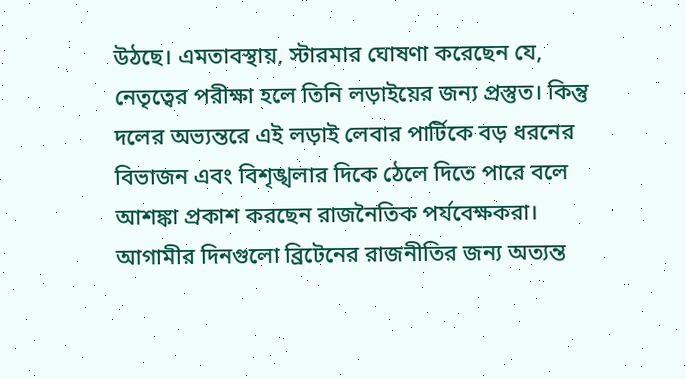উঠছে। এমতাবস্থায়, স্টারমার ঘোষণা করেছেন যে, নেতৃত্বের পরীক্ষা হলে তিনি লড়াইয়ের জন্য প্রস্তুত। কিন্তু দলের অভ্যন্তরে এই লড়াই লেবার পার্টিকে বড় ধরনের বিভাজন এবং বিশৃঙ্খলার দিকে ঠেলে দিতে পারে বলে আশঙ্কা প্রকাশ করছেন রাজনৈতিক পর্যবেক্ষকরা। আগামীর দিনগুলো ব্রিটেনের রাজনীতির জন্য অত্যন্ত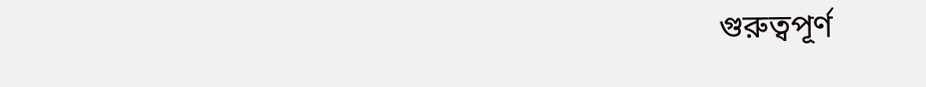গুরুত্বপূর্ণ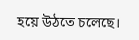হয়ে উঠতে চলেছে।